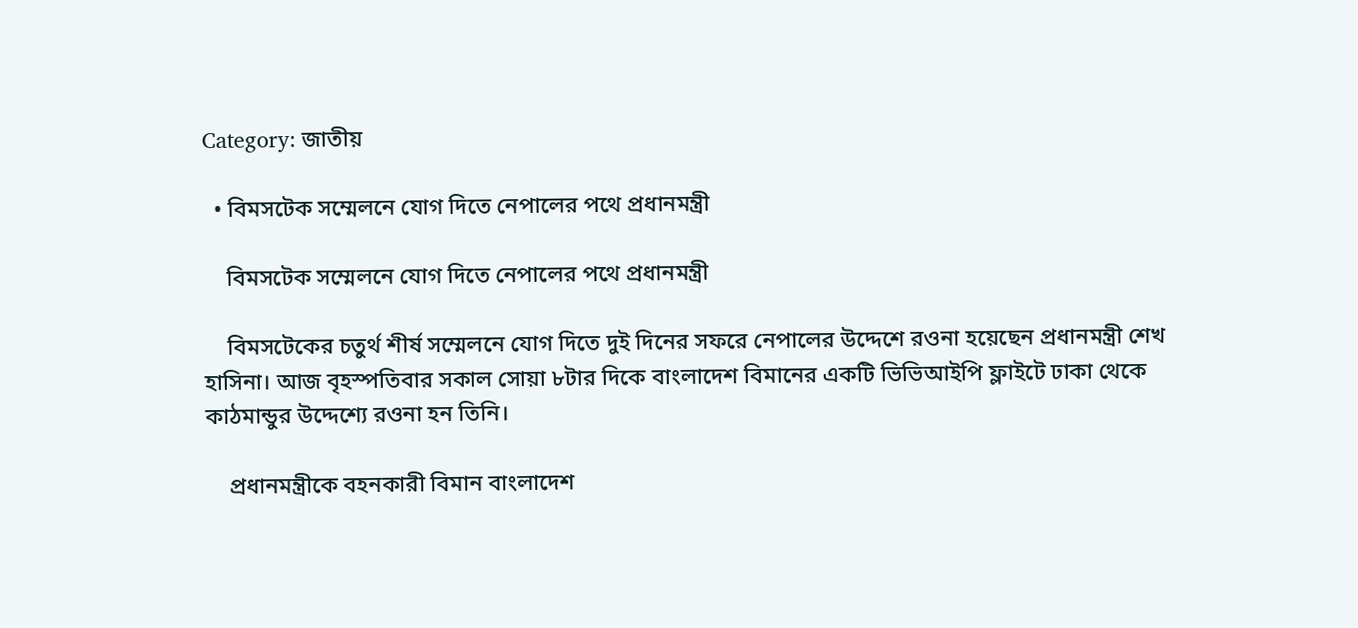Category: জাতীয়

  • বিমসটেক সম্মেলনে যোগ দিতে নেপালের পথে প্রধানমন্ত্রী

    বিমসটেক সম্মেলনে যোগ দিতে নেপালের পথে প্রধানমন্ত্রী

    বিমসটেকের চতুর্থ শীর্ষ সম্মেলনে যোগ দিতে দুই দিনের সফরে নেপালের উদ্দেশে রওনা হয়েছেন প্রধানমন্ত্রী শেখ হাসিনা। আজ বৃহস্পতিবার সকাল সোয়া ৮টার দিকে বাংলাদেশ বিমানের একটি ভিভিআইপি ফ্লাইটে ঢাকা থেকে কাঠমান্ডুর উদ্দেশ্যে রওনা হন তিনি।

    প্রধানমন্ত্রীকে বহনকারী বিমান বাংলাদেশ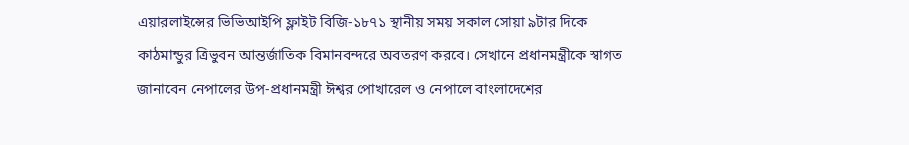এয়ারলাইন্সের ভিভিআইপি ফ্লাইট বিজি-১৮৭১ স্থানীয় সময় সকাল সোয়া ৯টার দিকে কাঠমান্ডুর ত্রিভুবন আন্তর্জাতিক বিমানবন্দরে অবতরণ করবে। সেখানে প্রধানমন্ত্রীকে স্বাগত জানাবেন নেপালের উপ-প্রধানমন্ত্রী ঈশ্বর পোখারেল ও নেপালে বাংলাদেশের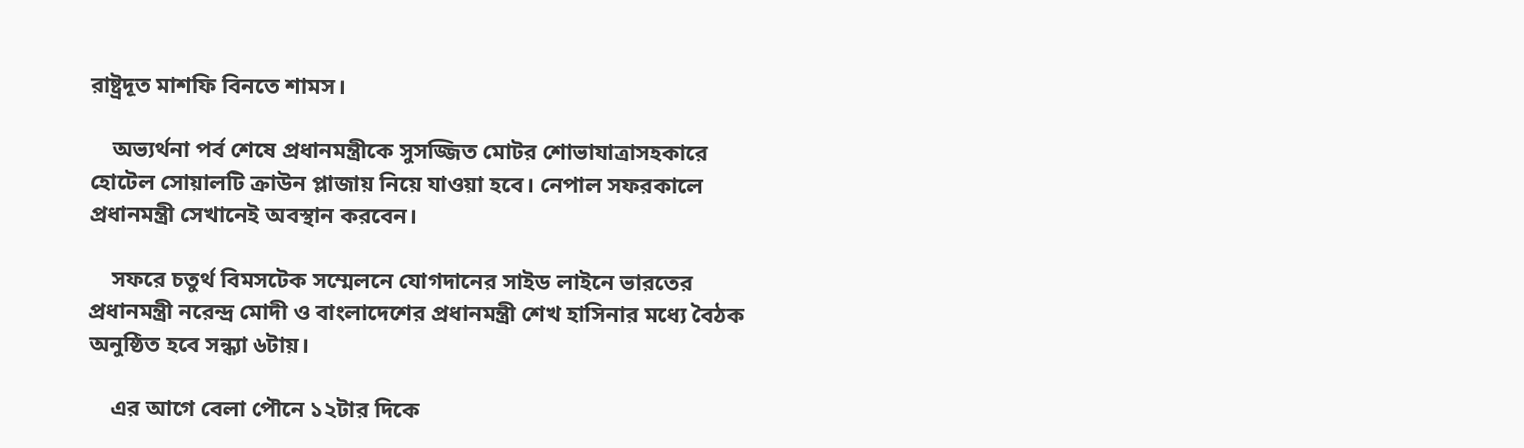রাষ্ট্রদূত মাশফি বিনতে শামস।

    অভ্যর্থনা পর্ব শেষে প্রধানমন্ত্রীকে সুসজ্জিত মোটর শোভাযাত্রাসহকারে হোটেল সোয়ালটি ক্রাউন প্লাজায় নিয়ে যাওয়া হবে। নেপাল সফরকালে প্রধানমন্ত্রী সেখানেই অবস্থান করবেন।

    সফরে চতুর্থ বিমসটেক সম্মেলনে যোগদানের সাইড লাইনে ভারতের প্রধানমন্ত্রী নরেন্দ্র মোদী ও বাংলাদেশের প্রধানমন্ত্রী শেখ হাসিনার মধ্যে বৈঠক অনুষ্ঠিত হবে সন্ধ্যা ৬টায়।

    এর আগে বেলা পৌনে ১২টার দিকে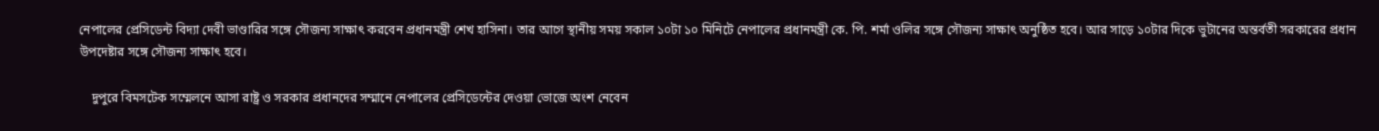নেপালের প্রেসিডেন্ট বিদ্যা দেবী ভাণ্ডারির সঙ্গে সৌজন্য সাক্ষাৎ করবেন প্রধানমন্ত্রী শেখ হাসিনা। তার আগে স্থানীয় সময় সকাল ১০টা ১০ মিনিটে নেপালের প্রধানমন্ত্রী কে. পি. শর্মা ওলির সঙ্গে সৌজন্য সাক্ষাৎ অনুষ্ঠিত হবে। আর সাড়ে ১০টার দিকে ভুটানের অন্তর্বতী সরকারের প্রধান উপদেষ্টার সঙ্গে সৌজন্য সাক্ষাৎ হবে।

    দুপুরে বিমসটেক সম্মেলনে আসা রাষ্ট্র ও সরকার প্রধানদের সম্মানে নেপালের প্রেসিডেন্টের দেওয়া ভোজে অংশ নেবেন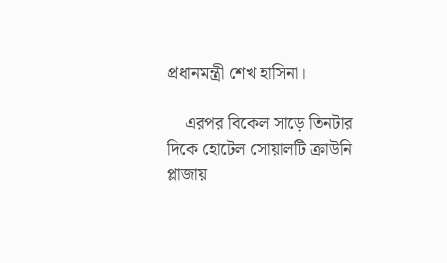প্রধানমন্ত্রী শেখ হাসিনা।

    এরপর বিকেল সাড়ে তিনটার দিকে হোটেল সোয়ালটি ক্রাউনি প্লাজায়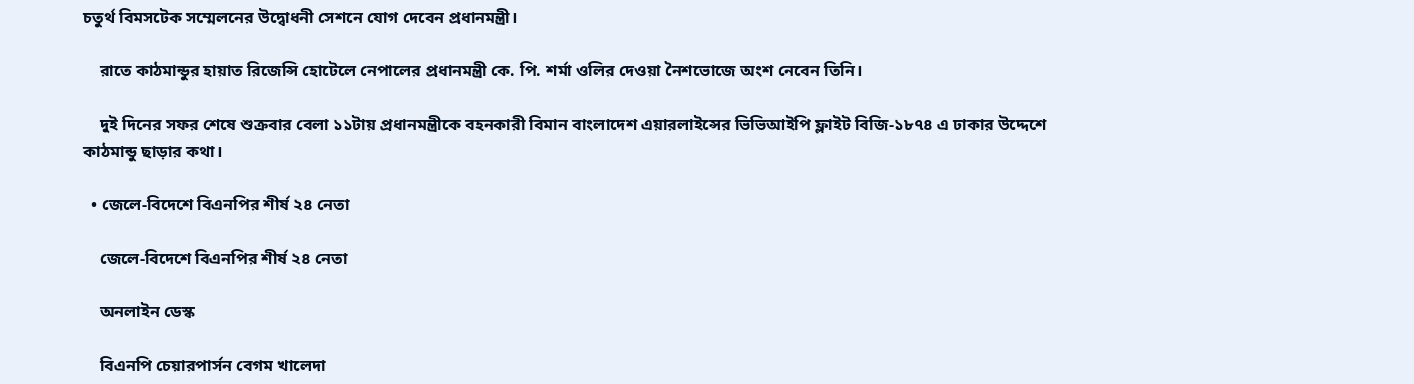চতুর্থ বিমসটেক সম্মেলনের উদ্বোধনী সেশনে যোগ দেবেন প্রধানমন্ত্রী।

    রাতে কাঠমান্ডুর হায়াত রিজেন্সি হোটেলে নেপালের প্রধানমন্ত্রী কে. পি. শর্মা ওলির দেওয়া নৈশভোজে অংশ নেবেন তিনি।

    দুই দিনের সফর শেষে শুক্রবার বেলা ১১টায় প্রধানমন্ত্রীকে বহনকারী বিমান বাংলাদেশ এয়ারলাইন্সের ভিভিআইপি ফ্লাইট বিজি-১৮৭৪ এ ঢাকার উদ্দেশে কাঠমান্ডু ছাড়ার কথা।

  • জেলে-বিদেশে বিএনপির শীর্ষ ২৪ নেতা

    জেলে-বিদেশে বিএনপির শীর্ষ ২৪ নেতা

    অনলাইন ডেস্ক

    বিএনপি চেয়ারপার্সন বেগম খালেদা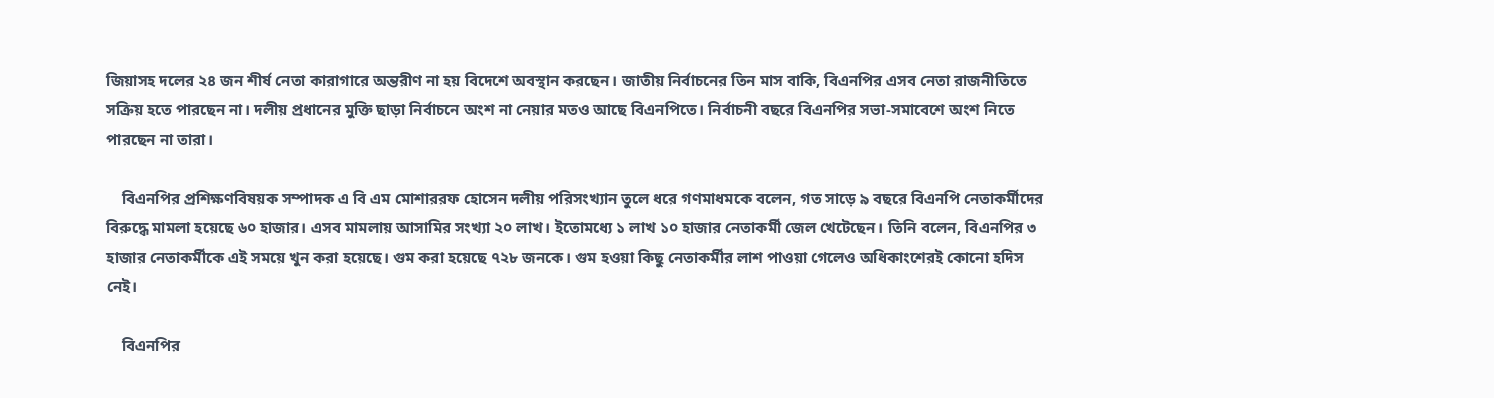জিয়াসহ দলের ২৪ জন শীর্ষ নেতা কারাগারে অন্তরীণ না হয় বিদেশে অবস্থান করছেন। জাতীয় নির্বাচনের তিন মাস বাকি, বিএনপির এসব নেতা রাজনীতিতে সক্রিয় হতে পারছেন না। দলীয় প্রধানের মুক্তি ছাড়া নির্বাচনে অংশ না নেয়ার মতও আছে বিএনপিতে। নির্বাচনী বছরে বিএনপির সভা-সমাবেশে অংশ নিতে পারছেন না তারা।

    বিএনপির প্রশিক্ষণবিষয়ক সম্পাদক এ বি এম মোশাররফ হোসেন দলীয় পরিসংখ্যান তুলে ধরে গণমাধমকে বলেন, গত সাড়ে ৯ বছরে বিএনপি নেতাকর্মীদের বিরুদ্ধে মামলা হয়েছে ৬০ হাজার। এসব মামলায় আসামির সংখ্যা ২০ লাখ। ইতোমধ্যে ১ লাখ ১০ হাজার নেতাকর্মী জেল খেটেছেন। তিনি বলেন, বিএনপির ৩ হাজার নেতাকর্মীকে এই সময়ে খুন করা হয়েছে। গুম করা হয়েছে ৭২৮ জনকে। গুম হওয়া কিছু নেতাকর্মীর লাশ পাওয়া গেলেও অধিকাংশেরই কোনো হদিস নেই।

    বিএনপির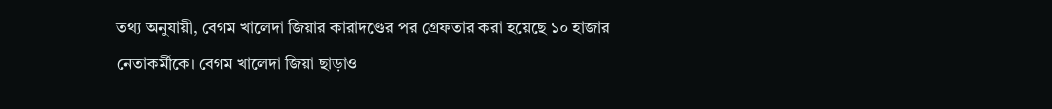তথ্য অনুযায়ী, বেগম খালেদা জিয়ার কারাদণ্ডের পর গ্রেফতার করা হয়েছে ১০ হাজার নেতাকর্মীকে। বেগম খালেদা জিয়া ছাড়াও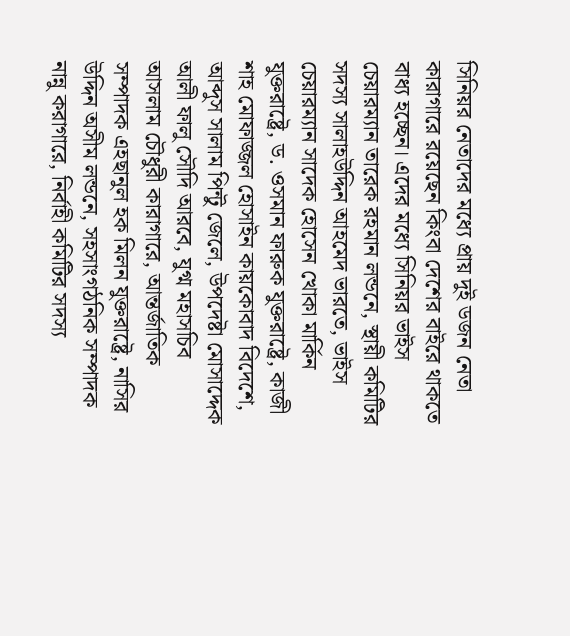সিনিয়র নেতাদের মধ্যে প্রায় দুই ডজন নেতা কারাগারে রয়েছেন কিংবা দেশের বাইরে থাকতে বাধ্য হচ্ছেন। এদের মধ্যে সিনিয়র ভাইস চেয়ারম্যান তারেক রহমান লন্ডনে, স্থায়ী কমিটির সদস্য সালাহউদ্দিন আহমেদ ভারতে, ভাইস চেয়ারম্যান সাদেক হোসেন খোকা মার্কিন যুক্তরাষ্ট্রে, ড. ওসমান ফারুক যুক্তরাষ্ট্রে, কাজী শাহ মোফাজ্জল হোসাইন কায়কোবাদ বিদেশে, আব্দুস সালাম পিন্টু জেলে, উপদেষ্টা মোসাদ্দেক আলী ফালু সৌদি আরবে, যুগ্ম মহাসচিব আসলাম চৌধুরী কারাগারে, আন্তর্জাতিক সম্পাদক এহছানুল হক মিলন যুক্তরাষ্ট্রে, নাসির উদ্দিন অসীম লন্ডনে, সহসাংগঠনিক সম্পাদক নান্নু করাগারে, নির্বাহী কমিটির সদস্য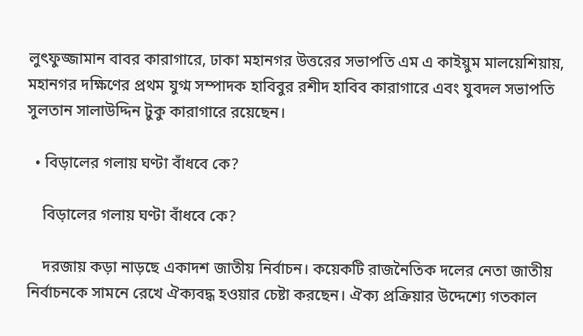লুৎফুজ্জামান বাবর কারাগারে, ঢাকা মহানগর উত্তরের সভাপতি এম এ কাইয়ুম মালয়েশিয়ায়, মহানগর দক্ষিণের প্রথম যুগ্ম সম্পাদক হাবিবুর রশীদ হাবিব কারাগারে এবং যুবদল সভাপতি সুলতান সালাউদ্দিন টুকু কারাগারে রয়েছেন।

  • বিড়ালের গলায় ঘণ্টা বাঁধবে কে?

    বিড়ালের গলায় ঘণ্টা বাঁধবে কে?

    দরজায় কড়া নাড়ছে একাদশ জাতীয় নির্বাচন। কয়েকটি রাজনৈতিক দলের নেতা জাতীয় নির্বাচনকে সামনে রেখে ঐক্যবদ্ধ হওয়ার চেষ্টা করছেন। ঐক্য প্রক্রিয়ার উদ্দেশ্যে গতকাল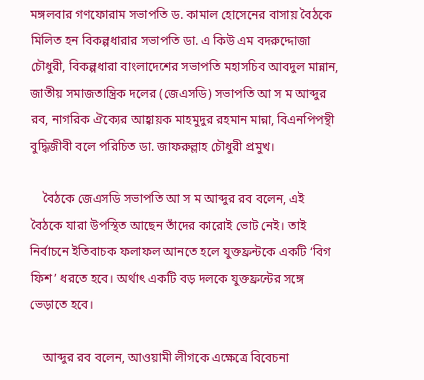মঙ্গলবার গণফোরাম সভাপতি ড. কামাল হোসেনের বাসায় বৈঠকে মিলিত হন বিকল্পধারার সভাপতি ডা. এ কিউ এম বদরুদ্দোজা চৌধুরী, বিকল্পধারা বাংলাদেশের সভাপতি মহাসচিব আবদুল মান্নান, জাতীয় সমাজতান্ত্রিক দলের (জেএসডি) সভাপতি আ স ম আব্দুর রব, নাগরিক ঐক্যের আহ্বায়ক মাহমুদুর রহমান মান্না, বিএনপিপন্থী বুদ্ধিজীবী বলে পরিচিত ডা. জাফরুল্লাহ চৌধুরী প্রমুখ।

    বৈঠকে জেএসডি সভাপতি আ স ম আব্দুর রব বলেন, এই বৈঠকে যারা উপস্থিত আছেন তাঁদের কারোই ভোট নেই। তাই নির্বাচনে ইতিবাচক ফলাফল আনতে হলে যুক্তফ্রন্টকে একটি ‘বিগ ফিশ’ ধরতে হবে। অর্থাৎ একটি বড় দলকে যুক্তফ্রন্টের সঙ্গে ভেড়াতে হবে।

    আব্দুর রব বলেন, আওয়ামী লীগকে এক্ষেত্রে বিবেচনা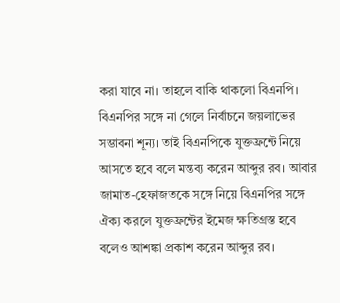করা যাবে না। তাহলে বাকি থাকলো বিএনপি। বিএনপির সঙ্গে না গেলে নির্বাচনে জয়লাভের সম্ভাবনা শূন্য। তাই বিএনপিকে যুক্তফ্রন্টে নিয়ে আসতে হবে বলে মন্তব্য করেন আব্দুর রব। আবার জামাত-হেফাজতকে সঙ্গে নিয়ে বিএনপির সঙ্গে ঐক্য করলে যুক্তফ্রন্টের ইমেজ ক্ষতিগ্রস্ত হবে বলেও আশঙ্কা প্রকাশ করেন আব্দুর রব।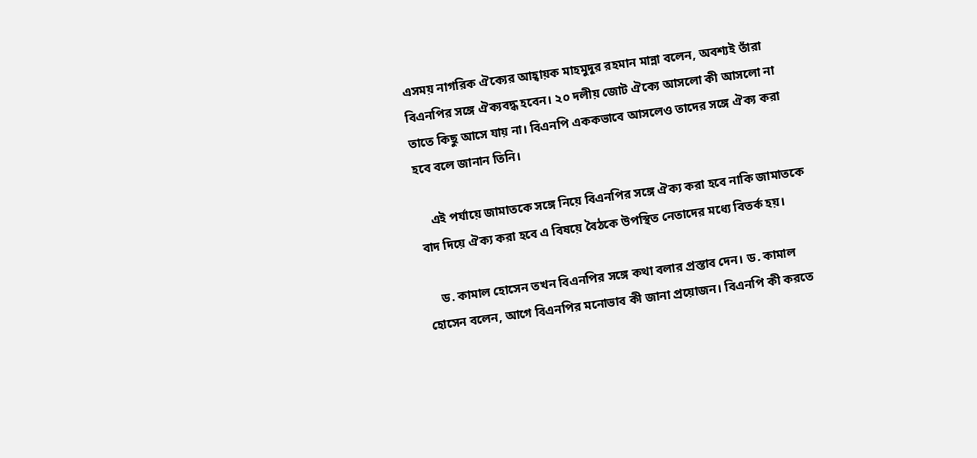এসময় নাগরিক ঐক্যের আহ্বায়ক মাহমুদুর রহমান মান্না বলেন, অবশ্যই তাঁরা বিএনপির সঙ্গে ঐক্যবদ্ধ হবেন। ২০ দলীয় জোট ঐক্যে আসলো কী আসলো না তাতে কিছু আসে যায় না। বিএনপি এককভাবে আসলেও তাদের সঙ্গে ঐক্য করা হবে বলে জানান তিনি।

    এই পর্যায়ে জামাতকে সঙ্গে নিয়ে বিএনপির সঙ্গে ঐক্য করা হবে নাকি জামাতকে বাদ দিয়ে ঐক্য করা হবে এ বিষয়ে বৈঠকে উপস্থিত নেতাদের মধ্যে বিতর্ক হয়।

    ড. কামাল হোসেন তখন বিএনপির সঙ্গে কথা বলার প্রস্তাব দেন। ড. কামাল হোসেন বলেন, আগে বিএনপির মনোভাব কী জানা প্রয়োজন। বিএনপি কী করতে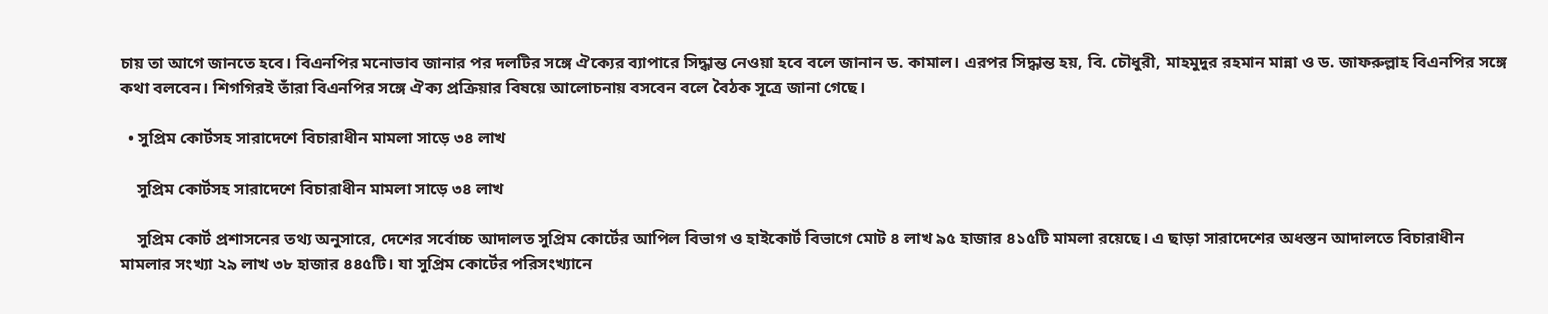চায় তা আগে জানতে হবে। বিএনপির মনোভাব জানার পর দলটির সঙ্গে ঐক্যের ব্যাপারে সিদ্ধান্ত নেওয়া হবে বলে জানান ড. কামাল। এরপর সিদ্ধান্ত হয়, বি. চৌধুরী, মাহমুদুর রহমান মান্না ও ড. জাফরুল্লাহ বিএনপির সঙ্গে কথা বলবেন। শিগগিরই তাঁরা বিএনপির সঙ্গে ঐক্য প্রক্রিয়ার বিষয়ে আলোচনায় বসবেন বলে বৈঠক সূত্রে জানা গেছে।

  • সুপ্রিম কোর্টসহ সারাদেশে বিচারাধীন মামলা সাড়ে ৩৪ লাখ

    সুপ্রিম কোর্টসহ সারাদেশে বিচারাধীন মামলা সাড়ে ৩৪ লাখ

    সুপ্রিম কোর্ট প্রশাসনের তথ্য অনুসারে, দেশের সর্বোচ্চ আদালত সুপ্রিম কোর্টের আপিল বিভাগ ও হাইকোর্ট বিভাগে মোট ৪ লাখ ৯৫ হাজার ৪১৫টি মামলা রয়েছে। এ ছাড়া সারাদেশের অধস্তন আদালতে বিচারাধীন মামলার সংখ্যা ২৯ লাখ ৩৮ হাজার ৪৪৫টি। যা সুপ্রিম কোর্টের পরিসংখ্যানে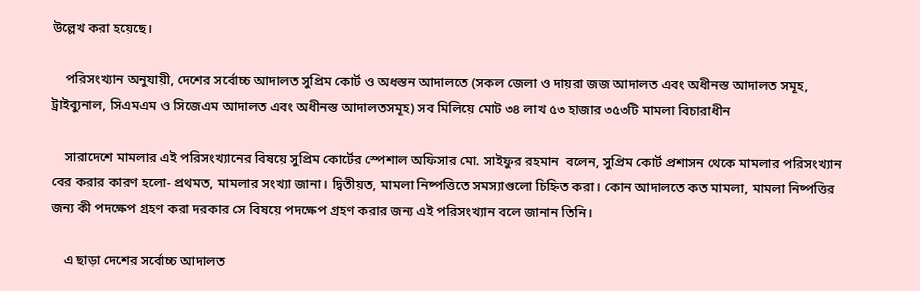উল্লেখ করা হয়েছে।

    পরিসংখ্যান অনুযায়ী, দেশের সর্বোচ্চ আদালত সুপ্রিম কোর্ট ও অধস্তন আদালতে (সকল জেলা ও দায়রা জজ আদালত এবং অধীনস্ত আদালত সমূহ, ট্রাইব্যুনাল, সিএমএম ও সিজেএম আদালত এবং অধীনস্ত আদালতসমূহ) সব মিলিয়ে মোট ৩৪ লাখ ৫৩ হাজার ৩৫৩টি মামলা বিচারাধীন

    সারাদেশে মামলার এই পরিসংখ্যানের বিষয়ে সুপ্রিম কোর্টের স্পেশাল অফিসার মো. সাইফুর রহমান  বলেন, সুপ্রিম কোর্ট প্রশাসন থেকে মামলার পরিসংখ্যান বের করার কারণ হলো- প্রথমত, মামলার সংখ্যা জানা। দ্বিতীয়ত, মামলা নিষ্পত্তিতে সমস্যাগুলো চিহ্নিত করা। কোন আদালতে কত মামলা, মামলা নিষ্পত্তির জন্য কী পদক্ষেপ গ্রহণ করা দরকার সে বিষয়ে পদক্ষেপ গ্রহণ করার জন্য এই পরিসংখ্যান বলে জানান তিনি।

    এ ছাড়া দেশের সর্বোচ্চ আদালত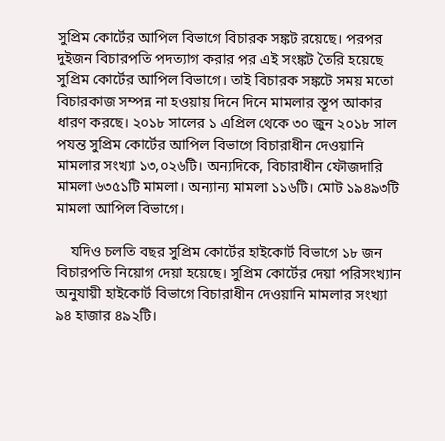সুপ্রিম কোর্টের আপিল বিভাগে বিচারক সঙ্কট রয়েছে। পরপর দুইজন বিচারপতি পদত্যাগ করার পর এই সংঙ্কট তৈরি হয়েছে সুপ্রিম কোর্টের আপিল বিভাগে। তাই বিচারক সঙ্কটে সময় মতো বিচারকাজ সম্পন্ন না হওয়ায় দিনে দিনে মামলার স্তূপ আকার ধারণ করছে। ২০১৮ সালের ১ এপ্রিল থেকে ৩০ জুন ২০১৮ সাল পযন্ত সুপ্রিম কোর্টের আপিল বিভাগে বিচারাধীন দেওয়ানি মামলার সংখ্যা ১৩,০২৬টি। অন্যদিকে, বিচারাধীন ফৌজদারি মামলা ৬৩৫১টি মামলা। অন্যান্য মামলা ১১৬টি। মোট ১৯৪৯৩টি মামলা আপিল বিভাগে।

    যদিও চলতি বছর সুপ্রিম কোর্টের হাইকোর্ট বিভাগে ১৮ জন বিচারপতি নিয়োগ দেয়া হয়েছে। সুপ্রিম কোর্টের দেয়া পরিসংখ্যান অনুযায়ী হাইকোর্ট বিভাগে বিচারাধীন দেওয়ানি মামলার সংখ্যা ৯৪ হাজার ৪৯২টি।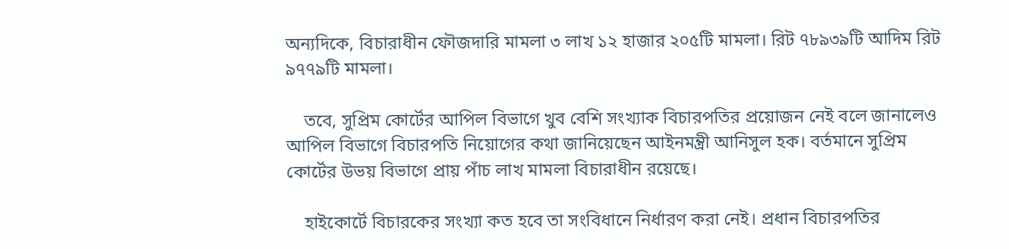অন্যদিকে, বিচারাধীন ফৌজদারি মামলা ৩ লাখ ১২ হাজার ২০৫টি মামলা। রিট ৭৮৯৩৯টি আদিম রিট ৯৭৭৯টি মামলা।

    তবে, সুপ্রিম কোর্টের আপিল বিভাগে খুব বেশি সংখ্যাক বিচারপতির প্রয়োজন নেই বলে জানালেও আপিল বিভাগে বিচারপতি নিয়োগের কথা জানিয়েছেন আইনমন্ত্রী আনিসুল হক। বর্তমানে সুপ্রিম কোর্টের উভয় বিভাগে প্রায় পাঁচ লাখ মামলা বিচারাধীন রয়েছে।

    হাইকোর্টে বিচারকের সংখ্যা কত হবে তা সংবিধানে নির্ধারণ করা নেই। প্রধান বিচারপতির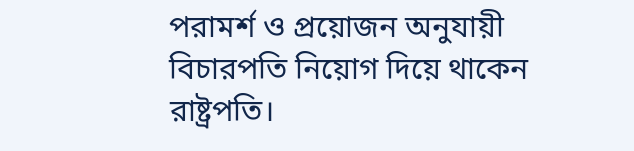পরামর্শ ও প্রয়োজন অনুযায়ী বিচারপতি নিয়োগ দিয়ে থাকেন রাষ্ট্রপতি।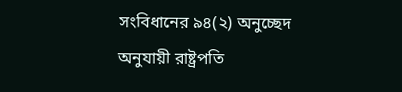সংবিধানের ৯৪(২) অনুচ্ছেদ অনুযায়ী রাষ্ট্রপতি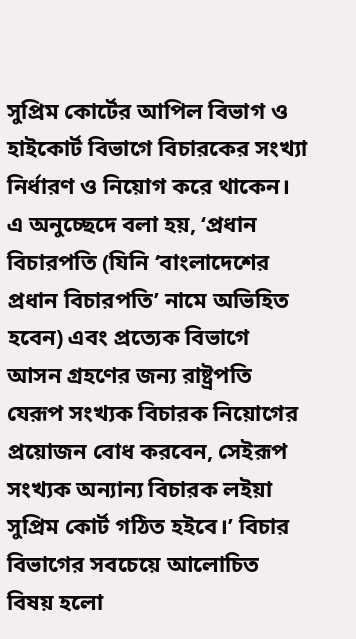সুপ্রিম কোর্টের আপিল বিভাগ ও হাইকোর্ট বিভাগে বিচারকের সংখ্যা নির্ধারণ ও নিয়োগ করে থাকেন। এ অনুচ্ছেদে বলা হয়, ‘প্রধান বিচারপতি (যিনি ‘বাংলাদেশের প্রধান বিচারপতি’ নামে অভিহিত হবেন) এবং প্রত্যেক বিভাগে আসন গ্রহণের জন্য রাষ্ট্রপতি যেরূপ সংখ্যক বিচারক নিয়োগের প্রয়োজন বোধ করবেন, সেইরূপ সংখ্যক অন্যান্য বিচারক লইয়া সুপ্রিম কোর্ট গঠিত হইবে।’ বিচার বিভাগের সবচেয়ে আলোচিত বিষয় হলো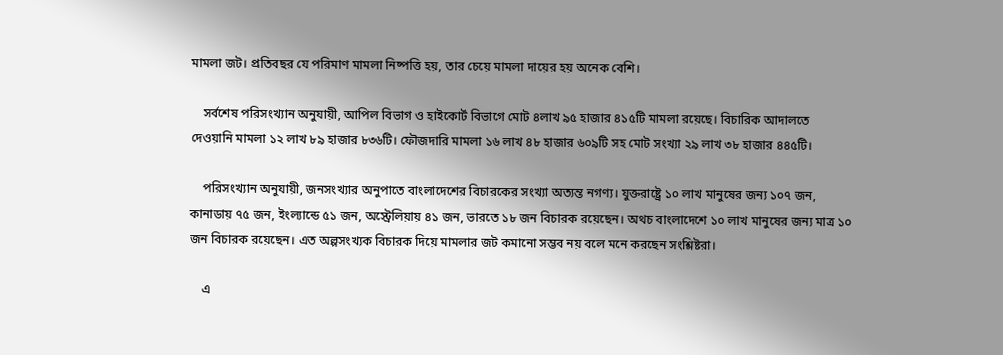মামলা জট। প্রতিবছর যে পরিমাণ মামলা নিষ্পত্তি হয়, তার চেয়ে মামলা দায়ের হয় অনেক বেশি।

    সর্বশেষ পরিসংখ্যান অনুযায়ী, আপিল বিভাগ ও হাইকোর্ট বিভাগে মোট ৪লাখ ৯৫ হাজার ৪১৫টি মামলা রয়েছে। বিচারিক আদালতে দেওয়ানি মামলা ১২ লাখ ৮৯ হাজার ৮৩৬টি। ফৌজদারি মামলা ১৬ লাখ ৪৮ হাজার ৬০৯টি সহ মোট সংখ্যা ২৯ লাখ ৩৮ হাজার ৪৪৫টি।

    পরিসংখ্যান অনুযায়ী, জনসংখ্যার অনুপাতে বাংলাদেশের বিচারকের সংখ্যা অত্যন্ত নগণ্য। যুক্তরাষ্ট্রে ১০ লাখ মানুষের জন্য ১০৭ জন, কানাডায় ৭৫ জন, ইংল্যান্ডে ৫১ জন, অস্ট্রেলিয়ায় ৪১ জন, ভারতে ১৮ জন বিচারক রয়েছেন। অথচ বাংলাদেশে ১০ লাখ মানুষের জন্য মাত্র ১০ জন বিচারক রয়েছেন। এত অল্পসংখ্যক বিচারক দিয়ে মামলার জট কমানো সম্ভব নয় বলে মনে করছেন সংশ্লিষ্টরা।

    এ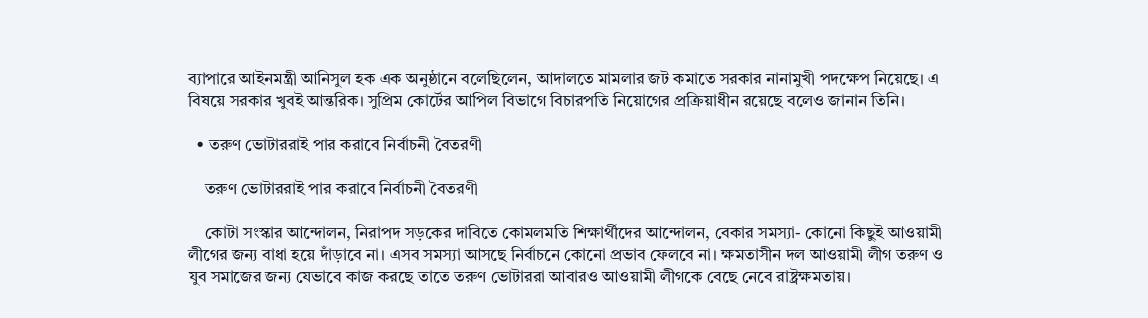ব্যাপারে আইনমন্ত্রী আনিসুল হক এক অনুষ্ঠানে বলেছিলেন, আদালতে মামলার জট কমাতে সরকার নানামুখী পদক্ষেপ নিয়েছে। এ বিষয়ে সরকার খুবই আন্তরিক। সুপ্রিম কোর্টের আপিল বিভাগে বিচারপতি নিয়োগের প্রক্রিয়াধীন রয়েছে বলেও জানান তিনি।

  • তরুণ ভোটাররাই পার করাবে নির্বাচনী বৈতরণী

    তরুণ ভোটাররাই পার করাবে নির্বাচনী বৈতরণী

    কোটা সংস্কার আন্দোলন, নিরাপদ সড়কের দাবিতে কোমলমতি শিক্ষার্থীদের আন্দোলন, বেকার সমস্যা- কোনো কিছুই আওয়ামী লীগের জন্য বাধা হয়ে দাঁড়াবে না। এসব সমস্যা আসছে নির্বাচনে কোনো প্রভাব ফেলবে না। ক্ষমতাসীন দল আওয়ামী লীগ তরুণ ও যুব সমাজের জন্য যেভাবে কাজ করছে তাতে তরুণ ভোটাররা আবারও আওয়ামী লীগকে বেছে নেবে রাষ্ট্রক্ষমতায়।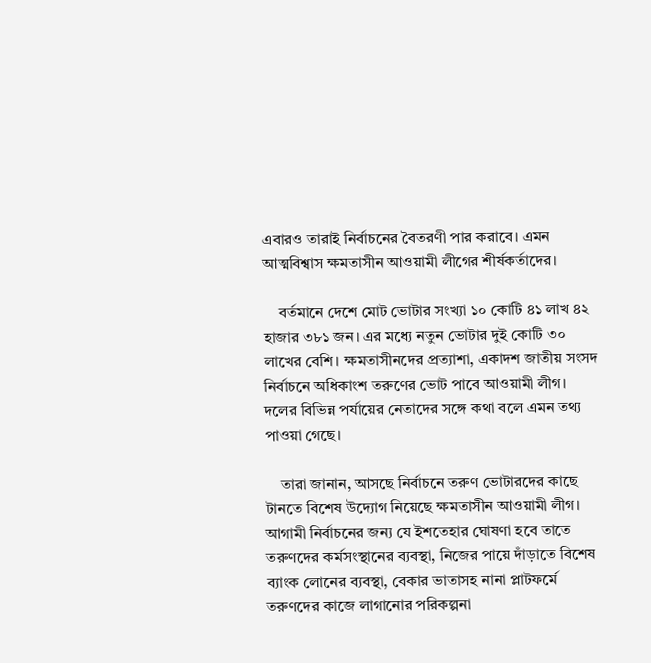এবারও তারাই নির্বাচনের বৈতরণী পার করাবে। এমন আত্মবিশ্বাস ক্ষমতাসীন আওয়ামী লীগের শীর্ষকর্তাদের।

    বর্তমানে দেশে মোট ভোটার সংখ্যা ১০ কোটি ৪১ লাখ ৪২ হাজার ৩৮১ জন। এর মধ্যে নতুন ভোটার দুই কোটি ৩০ লাখের বেশি। ক্ষমতাসীনদের প্রত্যাশা, একাদশ জাতীয় সংসদ নির্বাচনে অধিকাংশ তরুণের ভোট পাবে আওয়ামী লীগ। দলের বিভিন্ন পর্যায়ের নেতাদের সঙ্গে কথা বলে এমন তথ্য পাওয়া গেছে।

    তারা জানান, আসছে নির্বাচনে তরুণ ভোটারদের কাছে টানতে বিশেষ উদ্যোগ নিয়েছে ক্ষমতাসীন আওয়ামী লীগ। আগামী নির্বাচনের জন্য যে ইশতেহার ঘোষণা হবে তাতে তরুণদের কর্মসংস্থানের ব্যবস্থা, নিজের পায়ে দাঁড়াতে বিশেষ ব্যাংক লোনের ব্যবস্থা, বেকার ভাতাসহ নানা প্লাটফর্মে তরুণদের কাজে লাগানোর পরিকল্পনা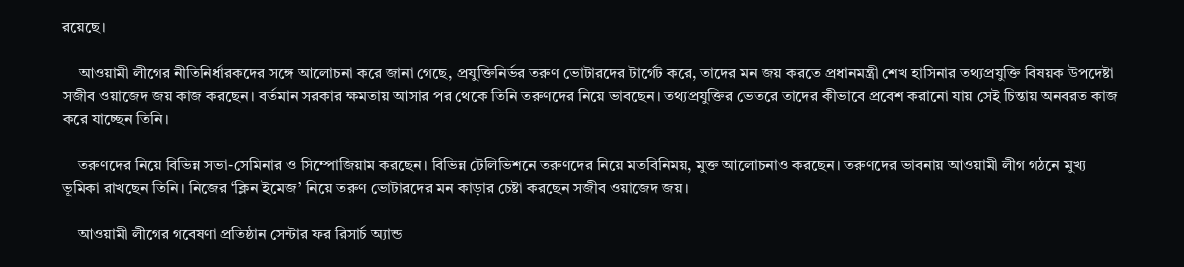রয়েছে।

    আওয়ামী লীগের নীতিনির্ধারকদের সঙ্গে আলোচনা করে জানা গেছে, প্রযুক্তিনির্ভর তরুণ ভোটারদের টার্গেট করে, তাদের মন জয় করতে প্রধানমন্ত্রী শেখ হাসিনার তথ্যপ্রযুক্তি বিষয়ক উপদেষ্টা সজীব ওয়াজেদ জয় কাজ করছেন। বর্তমান সরকার ক্ষমতায় আসার পর থেকে তিনি তরুণদের নিয়ে ভাবছেন। তথ্যপ্রযুক্তির ভেতরে তাদের কীভাবে প্রবেশ করানো যায় সেই চিন্তায় অনবরত কাজ করে যাচ্ছেন তিনি।

    তরুণদের নিয়ে বিভিন্ন সভা-সেমিনার ও সিম্পোজিয়াম করছেন। বিভিন্ন টেলিভিশনে তরুণদের নিয়ে মতবিনিময়, মুক্ত আলোচনাও করছেন। তরুণদের ভাবনায় আওয়ামী লীগ গঠনে মুখ্য ভূমিকা রাখছেন তিনি। নিজের ‘ক্লিন ইমেজ’ নিয়ে তরুণ ভোটারদের মন কাড়ার চেষ্টা করছেন সজীব ওয়াজেদ জয়।

    আওয়ামী লীগের গবেষণা প্রতিষ্ঠান সেন্টার ফর রিসার্চ অ্যান্ড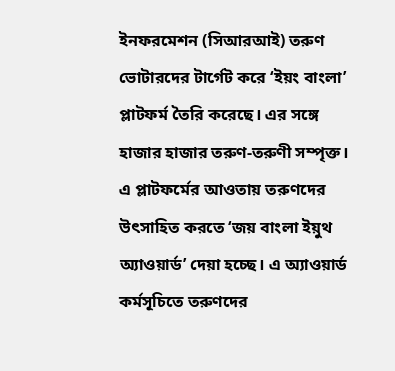ইনফরমেশন (সিআরআই) তরুণ ভোটারদের টার্গেট করে ‘ইয়ং বাংলা’ প্লাটফর্ম তৈরি করেছে। এর সঙ্গে হাজার হাজার তরুণ-তরুণী সম্পৃক্ত। এ প্লাটফর্মের আওতায় তরুণদের উৎসাহিত করতে ‘জয় বাংলা ইয়ুথ অ্যাওয়ার্ড’ দেয়া হচ্ছে। এ অ্যাওয়ার্ড কর্মসূচিতে তরুণদের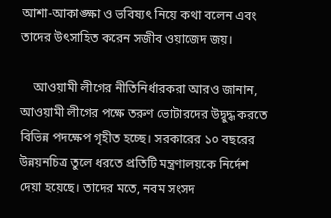আশা-আকাঙ্ক্ষা ও ভবিষ্যৎ নিয়ে কথা বলেন এবং তাদের উৎসাহিত করেন সজীব ওয়াজেদ জয়।

    আওয়ামী লীগের নীতিনির্ধারকরা আরও জানান, আওয়ামী লীগের পক্ষে তরুণ ভোটারদের উদ্বুদ্ধ করতে বিভিন্ন পদক্ষেপ গৃহীত হচ্ছে। সরকারের ১০ বছরের উন্নয়নচিত্র তুলে ধরতে প্রতিটি মন্ত্রণালয়কে নির্দেশ দেয়া হয়েছে। তাদের মতে, নবম সংসদ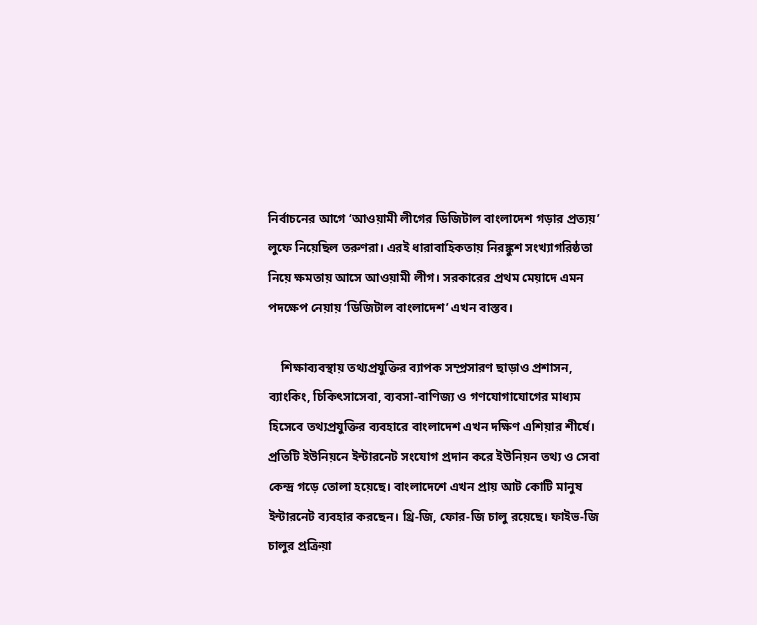নির্বাচনের আগে ‘আওয়ামী লীগের ডিজিটাল বাংলাদেশ গড়ার প্রত্যয়’ লুফে নিয়েছিল তরুণরা। এরই ধারাবাহিকতায় নিরঙ্কুশ সংখ্যাগরিষ্ঠতা নিয়ে ক্ষমতায় আসে আওয়ামী লীগ। সরকারের প্রথম মেয়াদে এমন পদক্ষেপ নেয়ায় ‘ডিজিটাল বাংলাদেশ’ এখন বাস্তব।

    শিক্ষাব্যবস্থায় তথ্যপ্রযুক্তির ব্যাপক সম্প্রসারণ ছাড়াও প্রশাসন, ব্যাংকিং, চিকিৎসাসেবা, ব্যবসা-বাণিজ্য ও গণযোগাযোগের মাধ্যম হিসেবে তথ্যপ্রযুক্তির ব্যবহারে বাংলাদেশ এখন দক্ষিণ এশিয়ার শীর্ষে। প্রতিটি ইউনিয়নে ইন্টারনেট সংযোগ প্রদান করে ইউনিয়ন তথ্য ও সেবা কেন্দ্র গড়ে তোলা হয়েছে। বাংলাদেশে এখন প্রায় আট কোটি মানুষ ইন্টারনেট ব্যবহার করছেন। থ্রি-জি, ফোর-জি চালু রয়েছে। ফাইভ-জি চালুর প্রক্রিয়া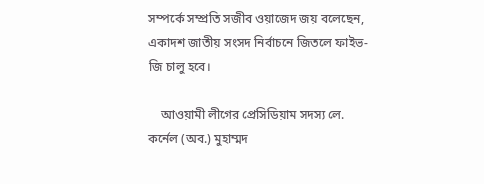সম্পর্কে সম্প্রতি সজীব ওয়াজেদ জয় বলেছেন, একাদশ জাতীয় সংসদ নির্বাচনে জিতলে ফাইভ-জি চালু হবে।

    আওয়ামী লীগের প্রেসিডিয়াম সদস্য লে. কর্নেল (অব.) মুহাম্মদ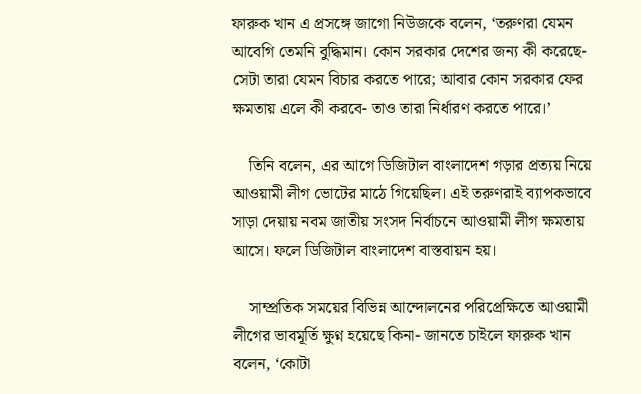ফারুক খান এ প্রসঙ্গে জাগো নিউজকে বলেন, ‘তরুণরা যেমন আবেগি তেমনি বুদ্ধিমান। কোন সরকার দেশের জন্য কী করেছে- সেটা তারা যেমন বিচার করতে পারে; আবার কোন সরকার ফের ক্ষমতায় এলে কী করবে- তাও তারা নির্ধারণ করতে পারে।’

    তিনি বলেন, এর আগে ডিজিটাল বাংলাদেশ গড়ার প্রত্যয় নিয়ে আওয়ামী লীগ ভোটের মাঠে গিয়েছিল। এই তরুণরাই ব্যাপকভাবে সাড়া দেয়ায় নবম জাতীয় সংসদ নির্বাচনে আওয়ামী লীগ ক্ষমতায় আসে। ফলে ডিজিটাল বাংলাদেশ বাস্তবায়ন হয়।

    সাম্প্রতিক সময়ের বিভিন্ন আন্দোলনের পরিপ্রেক্ষিতে আওয়ামী লীগের ভাবমূর্তি ক্ষুণ্ন হয়েছে কিনা- জানতে চাইলে ফারুক খান বলেন, ‘কোটা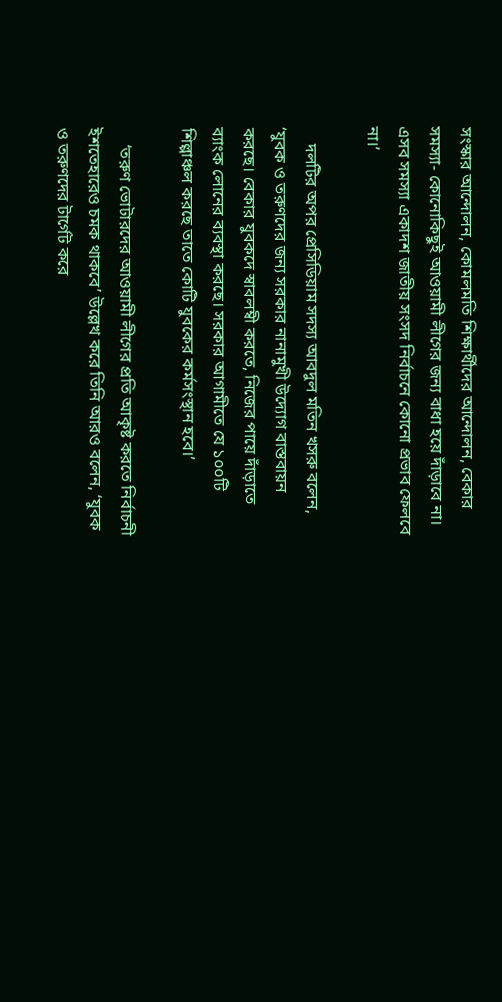সংস্কার আন্দোলন, কোমলমতি শিক্ষার্থীদের আন্দোলন, বেকার সমস্যা- কোনোকিছুই আওয়ামী লীগের জন্য বাধা হয়ে দাঁড়াবে না। এসব সমস্যা একাদশ জাতীয় সংসদ নির্বাচনে কোনো প্রভাব ফেলবে না।’

    দলটির অপর প্রেসিডিয়াম সদস্য আবদুল মতিন খসরু বলেন, ‘যুবক ও তরুণদের জন্য সরকার নানামুখী উদ্যোগ বাস্তবায়ন করছে। বেকার যুবকদে স্বাবলম্বী করতে, নিজের পায়ে দাঁড়াতে ব্যাংক লোনের ব্যবস্থা করছে। সরকার আগামীতে যে ১০০টি শিল্পাঞ্চল করছে তাতে কোটি যুবকের কর্মসংস্থান হবে।’

    ‘তরুণ ভোটারদের আওয়ামী লীগের প্রতি আকৃষ্ট করতে নির্বাচনী ইশতেহারেও চমক থাকবে’ উল্লেখ করে তিনি আরও বলেন, ‘যুবক ও তরুণদের টার্গেট করে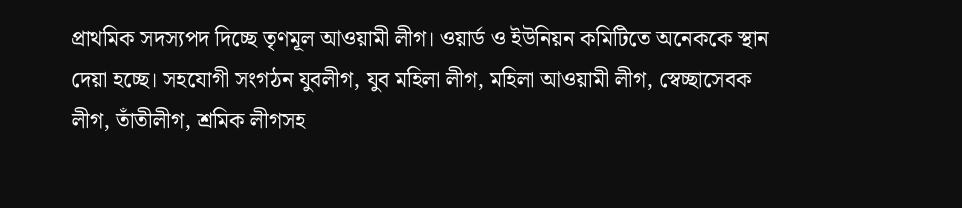প্রাথমিক সদস্যপদ দিচ্ছে তৃণমূল আওয়ামী লীগ। ওয়ার্ড ও ইউনিয়ন কমিটিতে অনেককে স্থান দেয়া হচ্ছে। সহযোগী সংগঠন যুবলীগ, যুব মহিলা লীগ, মহিলা আওয়ামী লীগ, স্বেচ্ছাসেবক লীগ, তাঁতীলীগ, শ্রমিক লীগসহ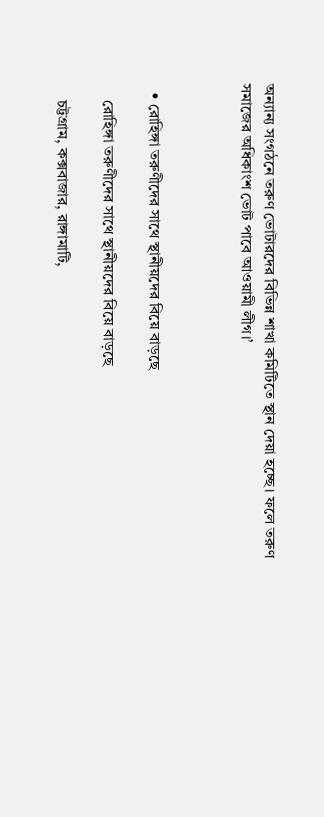অন্যান্য সংগঠনে তরুণ ভোটারদের বিভিন্ন শাখা কমিটিতে স্থান দেয়া হচ্ছে। ফলে তরুণ সমাজের অধিকাংশ ভোট পাবে আওয়ামী লীগ।’



  • রোহিঙ্গা তরুণীদের সাথে স্থানীয়দের বিয়ে বাড়ছে

    রোহিঙ্গা তরুণীদের সাথে স্থানীয়দের বিয়ে বাড়ছে

    চট্টগ্রাম, কক্সবাজার, রাঙ্গামাটি,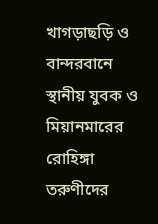খাগড়াছড়ি ও বান্দরবানে স্থানীয় যুবক ও মিয়ানমারের রোহিঙ্গা তরুণীদের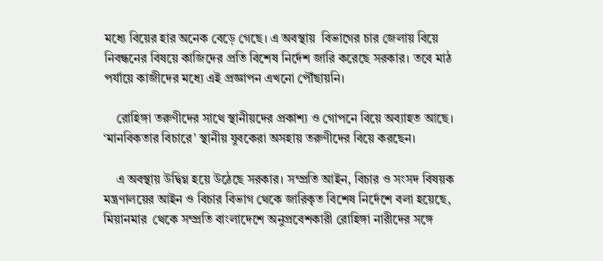মধ্যে বিয়ের হার অনেক বেড়ে গেছে। এ অবস্থায়  বিভাগের চার জেলায় বিয়ে নিবন্ধনের বিষয়ে কাজিদের প্রতি বিশেষ নির্দেশ জারি করেছে সরকার। তবে মাঠ পর্যায়ে কাজীদের মধ্যে এই প্রজ্ঞাপন এখনো পৌঁছায়নি।

    রোহিঙ্গা তরুণীদের সাথে স্থানীয়দের প্রকাশ্য ও গোপনে বিয়ে অব্যাহত আছে। ‘মানবিকতার বিচারে’ স্থানীয় যুবকেরা অসহায় তরুণীদের বিয়ে করছেন।

    এ অবস্থায় উদ্বিগ্ন হয়ে উঠেছে সরকার। সম্প্রতি আইন, বিচার ও সংসদ বিষয়ক মন্ত্রণালয়ের আইন ও বিচার বিভাগ থেকে জারিকৃত বিশেষ নির্দেশে বলা হয়েছে, মিয়ানমার  থেকে সম্প্রতি বাংলাদেশে অনুপ্রবেশকারী রোহিঙ্গা নারীদের সঙ্গে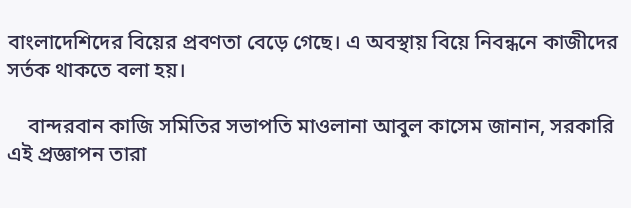বাংলাদেশিদের বিয়ের প্রবণতা বেড়ে গেছে। এ অবস্থায় বিয়ে নিবন্ধনে কাজীদের সর্তক থাকতে বলা হয়।

    বান্দরবান কাজি সমিতির সভাপতি মাওলানা আবুল কাসেম জানান, সরকারি এই প্রজ্ঞাপন তারা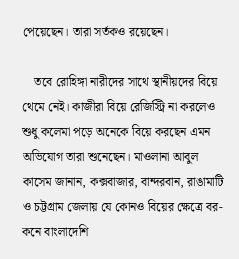পেয়েছেন। তারা সর্তকও রয়েছেন।

    তবে রোহিঙ্গা নারীদের সাথে স্থানীয়দের বিয়ে থেমে নেই। কাজীরা বিয়ে রেজিস্ট্রি না করলেও শুধু কলেমা পড়ে অনেকে বিয়ে করছেন এমন অভিযোগ তারা শুনেছেন। মাওলানা আবুল কাসেম জানান, কক্সবাজার, বান্দরবান, রাঙামাটি ও চট্টগ্রাম জেলায় যে কোনও বিয়ের ক্ষেত্রে বর-কনে বাংলাদেশি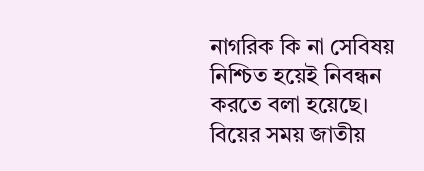নাগরিক কি না সেবিষয় নিশ্চিত হয়েই নিবন্ধন করতে বলা হয়েছে। বিয়ের সময় জাতীয়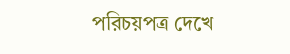পরিচয়পত্র দেখে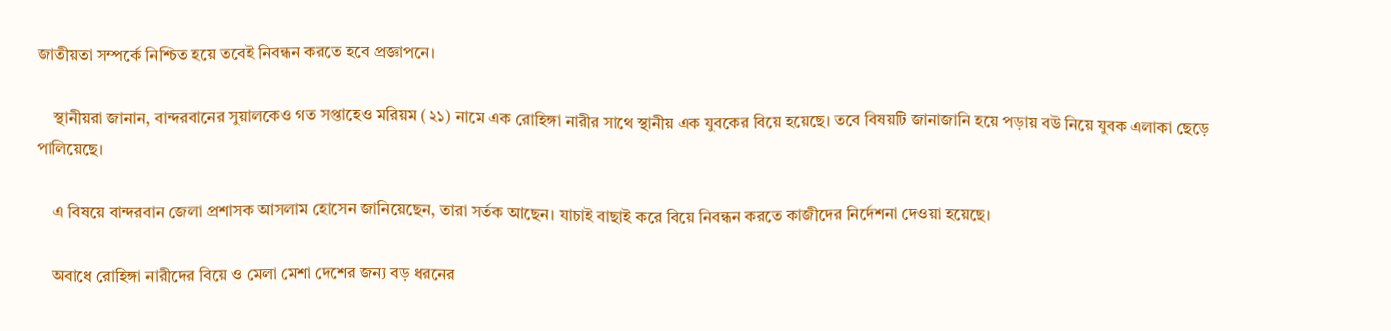জাতীয়তা সম্পর্কে নিশ্চিত হয়ে তবেই নিবন্ধন করতে হবে প্রজ্ঞাপনে।

    স্থানীয়রা জানান, বান্দরবানের সুয়ালকেও গত সপ্তাহেও মরিয়ম (২১) নামে এক রোহিঙ্গা নারীর সাথে স্থানীয় এক যুবকের বিয়ে হয়েছে। তবে বিষয়টি জানাজানি হয়ে পড়ায় বউ নিয়ে যুবক এলাকা ছেড়ে পালিয়েছে।

    এ বিষয়ে বান্দরবান জেলা প্রশাসক আসলাম হোসেন জানিয়েছেন, তারা সর্তক আছেন। যাচাই বাছাই করে বিয়ে নিবন্ধন করতে কাজীদের নির্দেশনা দেওয়া হয়েছে।

    অবাধে রোহিঙ্গা নারীদের বিয়ে ও মেলা মেশা দেশের জন্য বড় ধরনের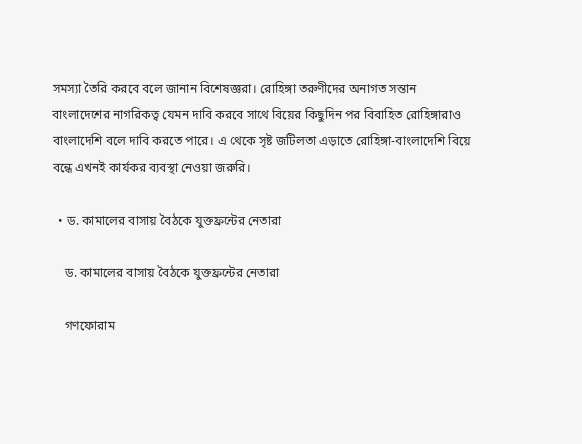সমস্যা তৈরি করবে বলে জানান বিশেষজ্ঞরা। রোহিঙ্গা তরুণীদের অনাগত সন্তান বাংলাদেশের নাগরিকত্ব যেমন দাবি করবে সাথে বিয়ের কিছুদিন পর বিবাহিত রোহিঙ্গারাও বাংলাদেশি বলে দাবি করতে পারে। এ থেকে সৃষ্ট জটিলতা এড়াতে রোহিঙ্গা-বাংলাদেশি বিয়ে বন্ধে এখনই কার্যকর ব্যবস্থা নেওয়া জরুরি।

  • ড. কামালের বাসায় বৈঠকে যুক্তফ্রন্টের নেতারা

    ড. কামালের বাসায় বৈঠকে যুক্তফ্রন্টের নেতারা

    গণফোরাম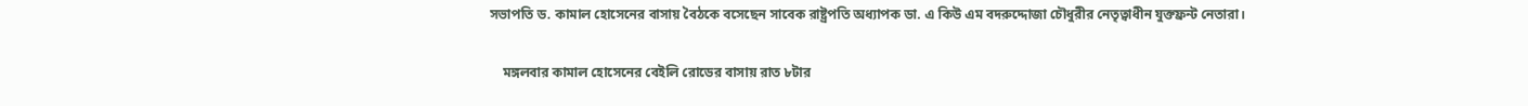সভাপতি ড. কামাল হোসেনের বাসায় বৈঠকে বসেছেন সাবেক রাষ্ট্রপতি অধ্যাপক ডা. এ কিউ এম বদরুদ্দোজা চৌধুরীর নেতৃত্বাধীন যুক্তফ্রন্ট নেতারা।

    মঙ্গলবার কামাল হোসেনের বেইলি রোডের বাসায় রাত ৮টার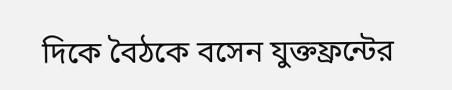দিকে বৈঠকে বসেন যুক্তফ্রন্টের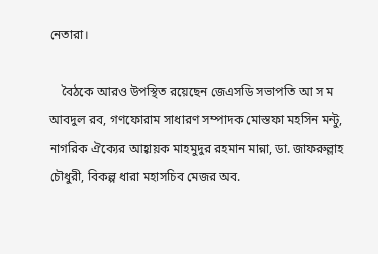নেতারা।

    বৈঠকে আরও উপস্থিত রয়েছেন জেএসডি সভাপতি আ স ম আবদুল রব, গণফোরাম সাধারণ সম্পাদক মোস্তফা মহসিন মন্টু, নাগরিক ঐক্যের আহ্বায়ক মাহমুদুর রহমান মান্না, ডা. জাফরুল্লাহ চৌধুরী, বিকল্প ধারা মহাসচিব মেজর অব.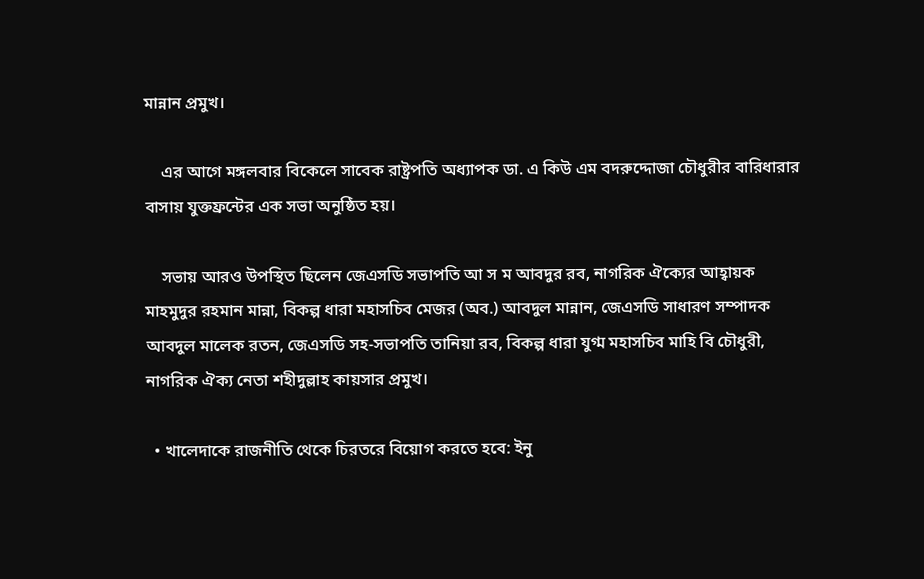মান্নান প্রমুখ।

    এর আগে মঙ্গলবার বিকেলে সাবেক রাষ্ট্রপতি অধ্যাপক ডা. এ কিউ এম বদরুদ্দোজা চৌধুরীর বারিধারার বাসায় যুক্তফ্রন্টের এক সভা অনুষ্ঠিত হয়।

    সভায় আরও উপস্থিত ছিলেন জেএসডি সভাপতি আ স ম আবদুর রব, নাগরিক ঐক্যের আহ্বায়ক মাহমুদুর রহমান মান্না, বিকল্প ধারা মহাসচিব মেজর (অব.) আবদুল মান্নান, জেএসডি সাধারণ সম্পাদক আবদুল মালেক রতন, জেএসডি সহ-সভাপতি তানিয়া রব, বিকল্প ধারা যুগ্ম মহাসচিব মাহি বি চৌধুরী, নাগরিক ঐক্য নেতা শহীদুল্লাহ কায়সার প্রমুখ।

  • খালেদাকে রাজনীতি থেকে চিরতরে বিয়োগ করতে হবে: ইনু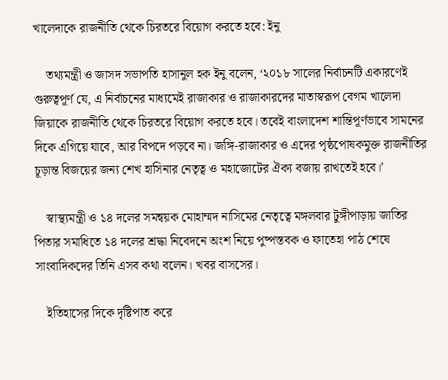খালেদাকে রাজনীতি থেকে চিরতরে বিয়োগ করতে হবে: ইনু

    তথ্যমন্ত্রী ও জাসদ সভাপতি হাসানুল হক ইনু বলেন, ‘২০১৮ সালের নির্বাচনটি একারণেই গুরুত্বপূর্ণ যে, এ নির্বাচনের মাধ্যমেই রাজাকার ও রাজাকারদের মাতাস্বরূপ বেগম খালেদা জিয়াকে রাজনীতি থেকে চিরতরে বিয়োগ করতে হবে। তবেই বাংলাদেশ শান্তিপূর্ণভাবে সামনের দিকে এগিয়ে যাবে, আর বিপদে পড়বে না। জঙ্গি-রাজাকার ও এদের পৃষ্ঠপোষকমুক্ত রাজনীতির চূড়ান্ত বিজয়ের জন্য শেখ হাসিনার নেতৃত্ব ও মহাজোটের ঐক্য বজায় রাখতেই হবে।’

    স্বাস্থ্যমন্ত্রী ও ১৪ দলের সমন্বয়ক মোহাম্মদ নাসিমের নেতৃত্বে মঙ্গলবার টুঙ্গীপাড়ায় জাতির পিতার সমাধিতে ১৪ দলের শ্রদ্ধা নিবেদনে অংশ নিয়ে পুষ্পস্তবক ও ফাতেহা পাঠ শেষে সাংবাদিকদের তিনি এসব কথা বলেন। খবর বাসসের।

    ইতিহাসের দিকে দৃষ্টিপাত করে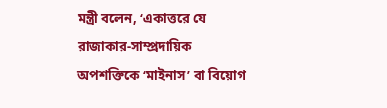মন্ত্রী বলেন, ‘একাত্তরে যে রাজাকার-সাম্প্রদায়িক অপশক্তিকে ‘মাইনাস’ বা বিয়োগ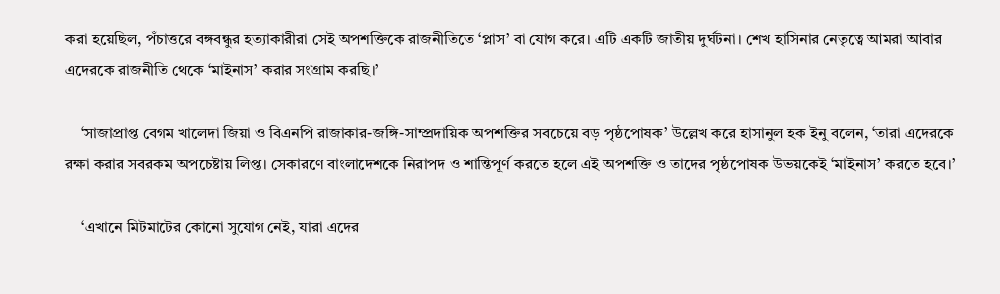করা হয়েছিল, পঁচাত্তরে বঙ্গবন্ধুর হত্যাকারীরা সেই অপশক্তিকে রাজনীতিতে ‘প্লাস’ বা যোগ করে। এটি একটি জাতীয় দুর্ঘটনা। শেখ হাসিনার নেতৃত্বে আমরা আবার এদেরকে রাজনীতি থেকে ‘মাইনাস’ করার সংগ্রাম করছি।’

    ‘সাজাপ্রাপ্ত বেগম খালেদা জিয়া ও বিএনপি রাজাকার-জঙ্গি-সাম্প্রদায়িক অপশক্তির সবচেয়ে বড় পৃষ্ঠপোষক’ উল্লেখ করে হাসানুল হক ইনু বলেন, ‘তারা এদেরকে রক্ষা করার সবরকম অপচেষ্টায় লিপ্ত। সেকারণে বাংলাদেশকে নিরাপদ ও শান্তিপূর্ণ করতে হলে এই অপশক্তি ও তাদের পৃষ্ঠপোষক উভয়কেই ‘মাইনাস’ করতে হবে।’

    ‘এখানে মিটমাটের কোনো সুযোগ নেই, যারা এদের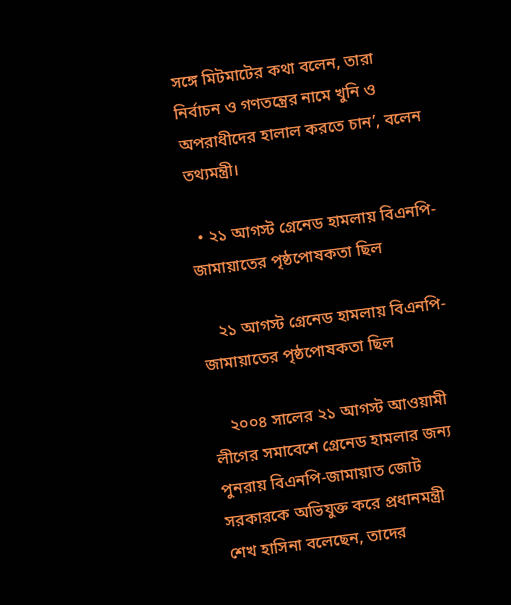সঙ্গে মিটমাটের কথা বলেন, তারা নির্বাচন ও গণতন্ত্রের নামে খুনি ও অপরাধীদের হালাল করতে চান’, বলেন তথ্যমন্ত্রী।

  • ২১ আগস্ট গ্রেনেড হামলায় বিএনপি-জামায়াতের পৃষ্ঠপোষকতা ছিল

    ২১ আগস্ট গ্রেনেড হামলায় বিএনপি-জামায়াতের পৃষ্ঠপোষকতা ছিল

    ২০০৪ সালের ২১ আগস্ট আওয়ামী লীগের সমাবেশে গ্রেনেড হামলার জন্য পুনরায় বিএনপি-জামায়াত জোট সরকারকে অভিযুক্ত করে প্রধানমন্ত্রী শেখ হাসিনা বলেছেন, তাদের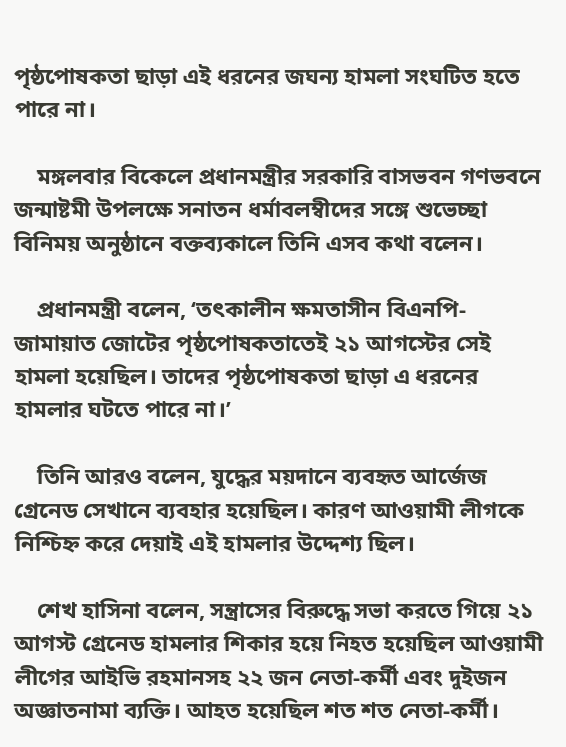পৃষ্ঠপোষকতা ছাড়া এই ধরনের জঘন্য হামলা সংঘটিত হতে পারে না।

    মঙ্গলবার বিকেলে প্রধানমন্ত্রীর সরকারি বাসভবন গণভবনে জন্মাষ্টমী উপলক্ষে সনাতন ধর্মাবলম্বীদের সঙ্গে শুভেচ্ছা বিনিময় অনুষ্ঠানে বক্তব্যকালে তিনি এসব কথা বলেন।

    প্রধানমন্ত্রী বলেন, ‘তৎকালীন ক্ষমতাসীন বিএনপি-জামায়াত জোটের পৃষ্ঠপোষকতাতেই ২১ আগস্টের সেই হামলা হয়েছিল। তাদের পৃষ্ঠপোষকতা ছাড়া এ ধরনের হামলার ঘটতে পারে না।’

    তিনি আরও বলেন, যুদ্ধের ময়দানে ব্যবহৃত আর্জেজ গ্রেনেড সেখানে ব্যবহার হয়েছিল। কারণ আওয়ামী লীগকে নিশ্চিহ্ন করে দেয়াই এই হামলার উদ্দেশ্য ছিল।

    শেখ হাসিনা বলেন, সন্ত্রাসের বিরুদ্ধে সভা করতে গিয়ে ২১ আগস্ট গ্রেনেড হামলার শিকার হয়ে নিহত হয়েছিল আওয়ামী লীগের আইভি রহমানসহ ২২ জন নেতা-কর্মী এবং দুইজন অজ্ঞাতনামা ব্যক্তি। আহত হয়েছিল শত শত নেতা-কর্মী।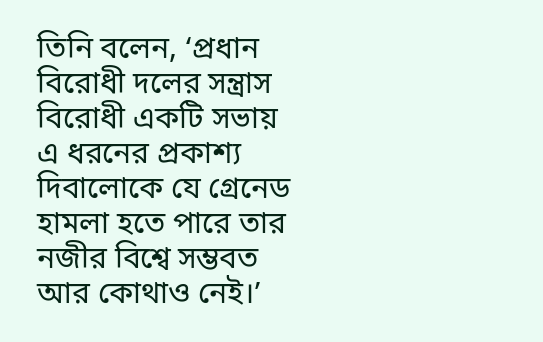তিনি বলেন, ‘প্রধান বিরোধী দলের সন্ত্রাস বিরোধী একটি সভায় এ ধরনের প্রকাশ্য দিবালোকে যে গ্রেনেড হামলা হতে পারে তার নজীর বিশ্বে সম্ভবত আর কোথাও নেই।’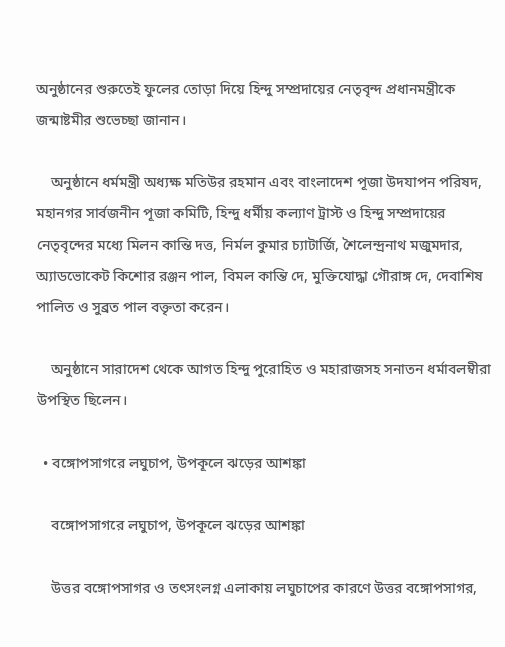অনুষ্ঠানের শুরুতেই ফুলের তোড়া দিয়ে হিন্দু সম্প্রদায়ের নেতৃবৃন্দ প্রধানমন্ত্রীকে জন্মাষ্টমীর শুভেচ্ছা জানান।

    অনুষ্ঠানে ধর্মমন্ত্রী অধ্যক্ষ মতিউর রহমান এবং বাংলাদেশ পূজা উদযাপন পরিষদ, মহানগর সার্বজনীন পূজা কমিটি, হিন্দু ধর্মীয় কল্যাণ ট্রাস্ট ও হিন্দু সম্প্রদায়ের নেতৃবৃন্দের মধ্যে মিলন কান্তি দত্ত, নির্মল কুমার চ্যাটার্জি, শৈলেন্দ্রনাথ মজুমদার, অ্যাডভোকেট কিশোর রঞ্জন পাল, বিমল কান্তি দে, মুক্তিযোদ্ধা গৌরাঙ্গ দে, দেবাশিষ পালিত ও সুব্রত পাল বক্তৃতা করেন।

    অনুষ্ঠানে সারাদেশ থেকে আগত হিন্দু পুরোহিত ও মহারাজসহ সনাতন ধর্মাবলম্বীরা উপস্থিত ছিলেন।

  • বঙ্গোপসাগরে লঘুচাপ, উপকূলে ঝড়ের আশঙ্কা

    বঙ্গোপসাগরে লঘুচাপ, উপকূলে ঝড়ের আশঙ্কা

    উত্তর বঙ্গোপসাগর ও তৎসংলগ্ন এলাকায় লঘুচাপের কারণে উত্তর বঙ্গোপসাগর,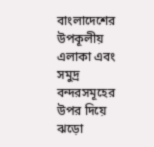বাংলাদেশের উপকূলীয় এলাকা এবং সমুদ্র বন্দরসমূহের উপর দিয়ে ঝড়ো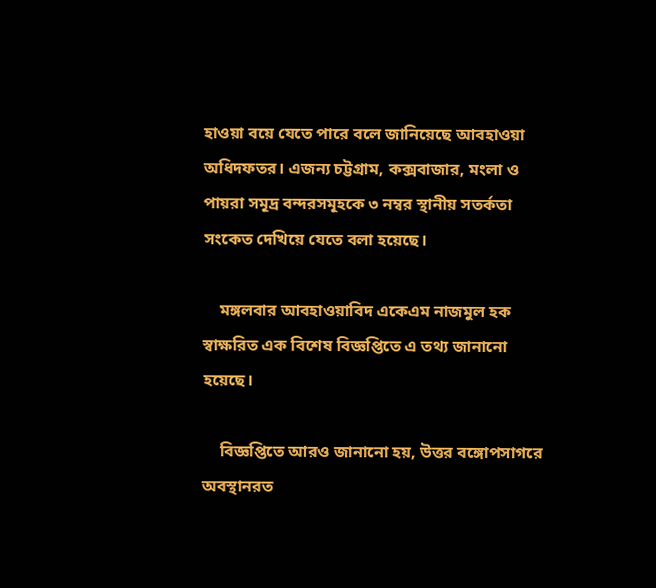হাওয়া বয়ে যেতে পারে বলে জানিয়েছে আবহাওয়া অধিদফতর। এজন্য চট্টগ্রাম, কক্সবাজার, মংলা ও পায়রা সমূদ্র বন্দরসমূহকে ৩ নম্বর স্থানীয় সতর্কতা সংকেত দেখিয়ে যেতে বলা হয়েছে।

    মঙ্গলবার আবহাওয়াবিদ একেএম নাজমুল হক স্বাক্ষরিত এক বিশেষ বিজ্ঞপ্তিতে এ তথ্য জানানো হয়েছে।

    বিজ্ঞপ্তিতে আরও জানানো হয়, উত্তর বঙ্গোপসাগরে অবস্থানরত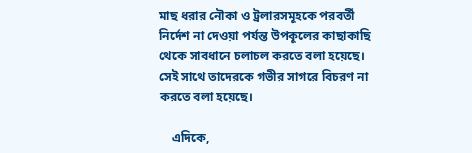মাছ ধরার নৌকা ও ট্রলারসমূহকে পরবর্তী নির্দেশ না দেওয়া পর্যন্ত উপকূলের কাছাকাছি থেকে সাবধানে চলাচল করতে বলা হয়েছে। সেই সাথে তাদেরকে গভীর সাগরে বিচরণ না করতে বলা হয়েছে।

    এদিকে,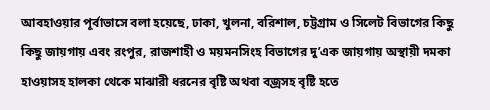আবহাওয়ার পূর্বাভাসে বলা হয়েছে, ঢাকা, খুলনা, বরিশাল, চট্টগ্রাম ও সিলেট বিভাগের কিছু কিছু জায়গায় এবং রংপুর, রাজশাহী ও ময়মনসিংহ বিভাগের দু’এক জায়গায় অস্থায়ী দমকা হাওয়াসহ হালকা থেকে মাঝারী ধরনের বৃষ্টি অথবা বজ্রসহ বৃষ্টি হতে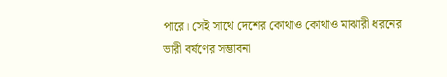পারে। সেই সাথে দেশের কোথাও কোথাও মাঝারী ধরনের ভারী বর্ষণের সম্ভাবনা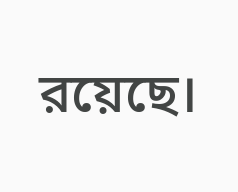রয়েছে।